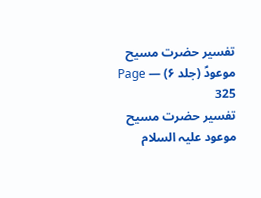تفسیر حضرت مسیح موعودؑ (جلد ۶) — Page 325
تفسیر حضرت مسیح موعود علیہ السلام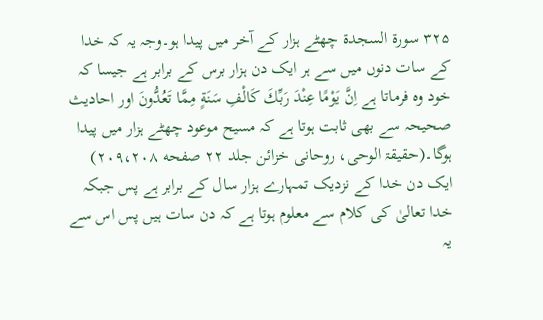۳۲۵ سورة السجدة چھٹے ہزار کے آخر میں پیدا ہو۔وجہ یہ کہ خدا کے سات دنوں میں سے ہر ایک دن ہزار برس کے برابر ہے جیسا کہ خود وہ فرماتا ہے اِنَّ يَوْمًا عِنْدَ رَبِّكَ كَالْفِ سَنَةٍ مِمَّا تَعُدُّونَ اور احادیث صحیحہ سے بھی ثابت ہوتا ہے کہ مسیح موعود چھٹے ہزار میں پیدا ہوگا۔(حقیقۃ الوحی، روحانی خزائن جلد ۲۲ صفحه ۲۰۹،۲۰۸) ایک دن خدا کے نزدیک تمہارے ہزار سال کے برابر ہے پس جبکہ خدا تعالیٰ کی کلام سے معلوم ہوتا ہے کہ دن سات ہیں پس اس سے یہ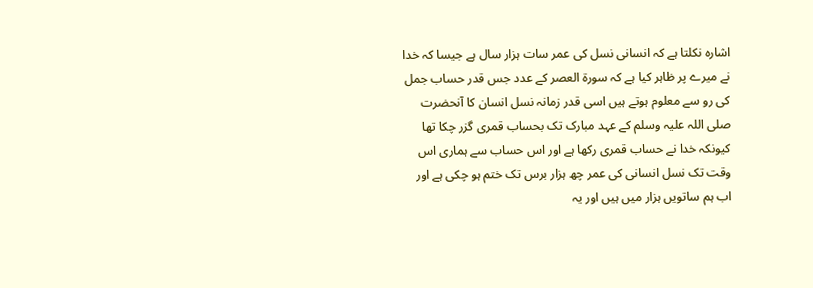اشارہ نکلتا ہے کہ انسانی نسل کی عمر سات ہزار سال ہے جیسا کہ خدا نے میرے پر ظاہر کیا ہے کہ سورۃ العصر کے عدد جس قدر حساب جمل کی رو سے معلوم ہوتے ہیں اسی قدر زمانہ نسل انسان کا آنحضرت صلی اللہ علیہ وسلم کے عہد مبارک تک بحساب قمری گزر چکا تھا کیونکہ خدا نے حساب قمری رکھا ہے اور اس حساب سے ہماری اس وقت تک نسل انسانی کی عمر چھ ہزار برس تک ختم ہو چکی ہے اور اب ہم ساتویں ہزار میں ہیں اور یہ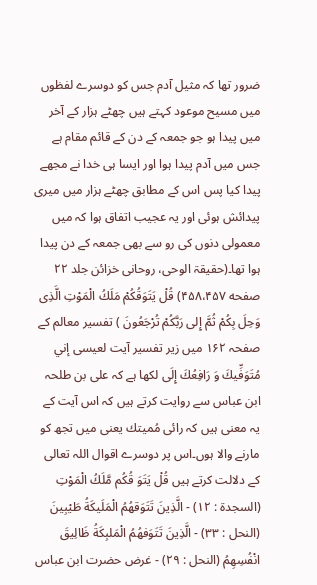ضرور تھا کہ مثیل آدم جس کو دوسرے لفظوں میں مسیح موعود کہتے ہیں چھٹے ہزار کے آخر میں پیدا ہو جو جمعہ کے دن کے قائم مقام ہے جس میں آدم پیدا ہوا اور ایسا ہی خدا نے مجھے پیدا کیا پس اس کے مطابق چھٹے ہزار میں میری پیدائش ہوئی اور یہ عجیب اتفاق ہوا کہ میں معمولی دنوں کی رو سے بھی جمعہ کے دن پیدا ہوا تھا۔(حقیقۃ الوحی، روحانی خزائن جلد ۲۲ صفحه ۴۵۸،۴۵۷) قُلْ يَتَوَقُكُمْ مَلَكُ الْمَوْتِ الَّذِى وَحِلَ بِكُمْ ثُمَّ إِلى رَبَّكُمْ تُرْجَعُونَ ) تفسیر معالم کے صفحہ ۱۶۲ میں زیر تفسیر آیت لعيسى إني مُتَوَفِّيكَ وَ رَافِعُكَ إِلَى لکھا ہے کہ علی بن طلحہ ابن عباس سے روایت کرتے ہیں کہ اس آیت کے یہ معنی ہیں کہ رائی مُميتك یعنی میں تجھ کو مارنے والا ہوں۔اس پر دوسرے اقوال اللہ تعالی کے دلالت کرتے ہیں قُلْ يَتَوَ قُكُم مَّلَكُ الْمَوْتِ (السجدة : ١٢) - الَّذِينَ تَتَوَقهُمُ الْمَلَيكَةُ طَيْبِينَ (النحل : ٣٣) - الَّذِينَ تَتَوَفهُمُ الْمَلبِكَةُ ظَالِيقَ انْفُسِهِمُ (النحل : ٢٩) - غرض حضرت ابن عباس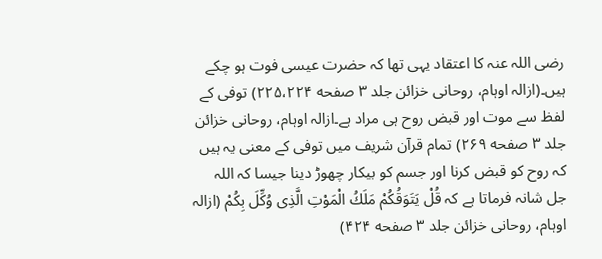رضی اللہ عنہ کا اعتقاد یہی تھا کہ حضرت عیسی فوت ہو چکے ہیں۔(ازالہ اوہام، روحانی خزائن جلد ۳ صفحه ۲۲۵،۲۲۴) توفی کے لفظ سے موت اور قبض روح ہی مراد ہے۔ازالہ اوہام، روحانی خزائن جلد ۳ صفحه ۲۶۹) تمام قرآن شریف میں توفی کے معنی یہ ہیں کہ روح کو قبض کرنا اور جسم کو بیکار چھوڑ دینا جیسا کہ اللہ جل شانہ فرماتا ہے کہ قُلْ يَتَوَقُكُمْ مَلَكُ الْمَوْتِ الَّذِى وُكِّلَ بِكُمْ (ازالہ اوہام، روحانی خزائن جلد ۳ صفحه ۴۲۴)